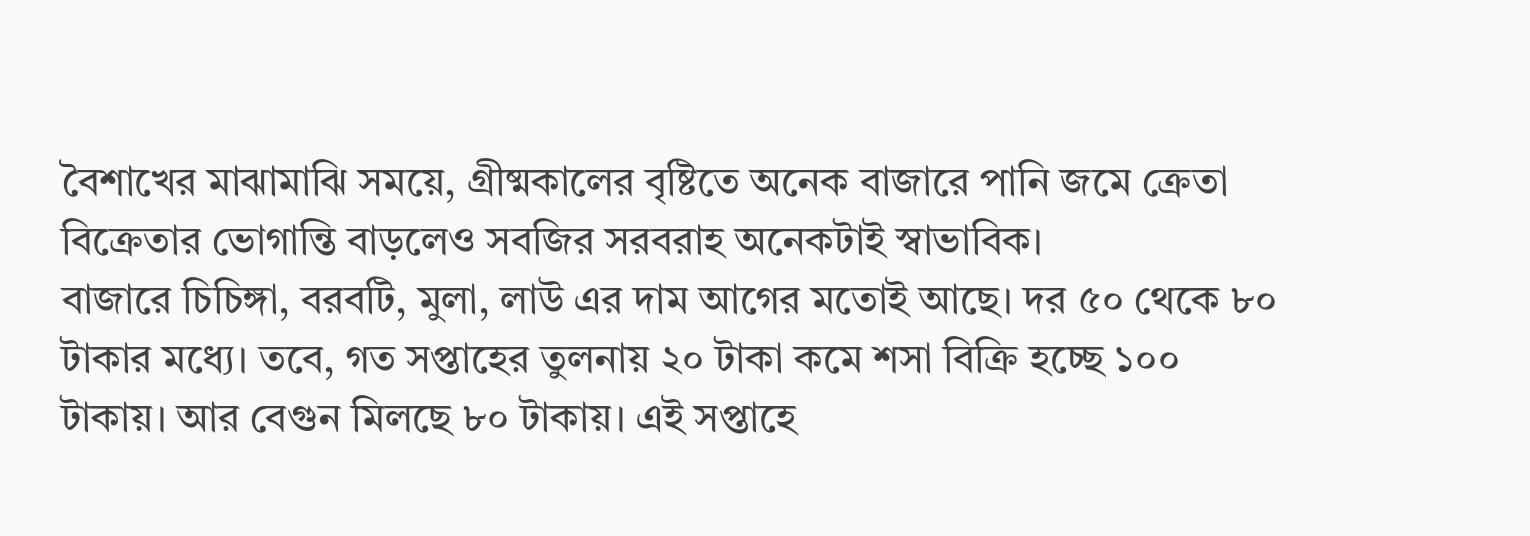বৈশাখের মাঝামাঝি সময়ে, গ্রীষ্মকালের বৃষ্টিতে অনেক বাজারে পানি জমে ক্রেতা বিক্রেতার ভোগান্তি বাড়লেও সবজির সরবরাহ অনেকটাই স্বাভাবিক।
বাজারে চিচিঙ্গা, বরবটি, মুলা, লাউ এর দাম আগের মতোই আছে। দর ৫০ থেকে ৮০ টাকার মধ্যে। তবে, গত সপ্তাহের তুলনায় ২০ টাকা কমে শসা বিক্রি হচ্ছে ১০০ টাকায়। আর বেগুন মিলছে ৮০ টাকায়। এই সপ্তাহে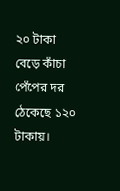২০ টাকা বেড়ে কাঁচা পেঁপের দর ঠেকেছে ১২০ টাকায়।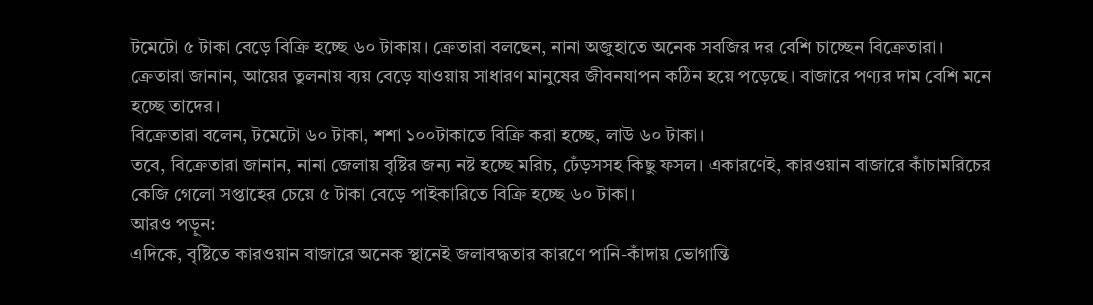টমেটো ৫ টাকা বেড়ে বিক্রি হচ্ছে ৬০ টাকায়। ক্রেতারা বলছেন, নানা অজুহাতে অনেক সবজির দর বেশি চাচ্ছেন বিক্রেতারা।
ক্রেতারা জানান, আয়ের তুলনায় ব্যয় বেড়ে যাওয়ায় সাধারণ মানুষের জীবনযাপন কঠিন হয়ে পড়েছে। বাজারে পণ্যর দাম বেশি মনে হচ্ছে তাদের।
বিক্রেতারা বলেন, টমেটো ৬০ টাকা, শশা ১০০টাকাতে বিক্রি করা হচ্ছে, লাউ ৬০ টাকা।
তবে, বিক্রেতারা জানান, নানা জেলায় বৃষ্টির জন্য নষ্ট হচ্ছে মরিচ, ঢেঁড়সসহ কিছু ফসল। একারণেই, কারওয়ান বাজারে কাঁচামরিচের কেজি গেলো সপ্তাহের চেয়ে ৫ টাকা বেড়ে পাইকারিতে বিক্রি হচ্ছে ৬০ টাকা।
আরও পড়ুন:
এদিকে, বৃষ্টিতে কারওয়ান বাজারে অনেক স্থানেই জলাবদ্ধতার কারণে পানি-কাঁদায় ভোগান্তি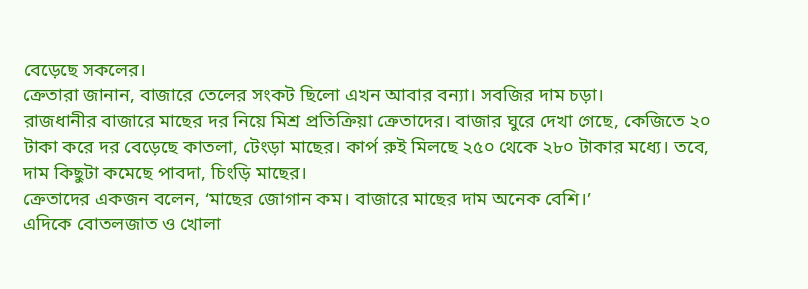বেড়েছে সকলের।
ক্রেতারা জানান, বাজারে তেলের সংকট ছিলো এখন আবার বন্যা। সবজির দাম চড়া।
রাজধানীর বাজারে মাছের দর নিয়ে মিশ্র প্রতিক্রিয়া ক্রেতাদের। বাজার ঘুরে দেখা গেছে, কেজিতে ২০ টাকা করে দর বেড়েছে কাতলা, টেংড়া মাছের। কার্প রুই মিলছে ২৫০ থেকে ২৮০ টাকার মধ্যে। তবে, দাম কিছুটা কমেছে পাবদা, চিংড়ি মাছের।
ক্রেতাদের একজন বলেন, ‘মাছের জোগান কম। বাজারে মাছের দাম অনেক বেশি।’
এদিকে বোতলজাত ও খোলা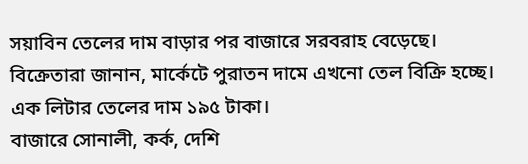সয়াবিন তেলের দাম বাড়ার পর বাজারে সরবরাহ বেড়েছে। বিক্রেতারা জানান, মার্কেটে পুরাতন দামে এখনো তেল বিক্রি হচ্ছে। এক লিটার তেলের দাম ১৯৫ টাকা।
বাজারে সোনালী, কর্ক, দেশি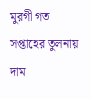মুরগী গত সপ্তাহের তুলনায় দাম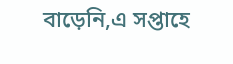বাড়েনি,এ সপ্তাহে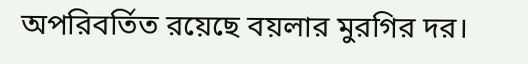অপরিবর্তিত রয়েছে বয়লার মুরগির দর।